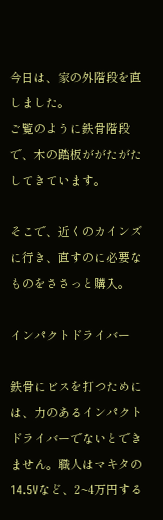今日は、家の外階段を直しました。
ご覧のように鉄骨階段で、木の踏板ががたがたしてきています。

そこで、近くのカインズに行き、直すのに必要なものをささっと購入。

インパクトドライバー

鉄骨にビスを打つためには、力のあるインパクトドライバーでないとできません。職人はマキタの14.5Vなど、2~4万円する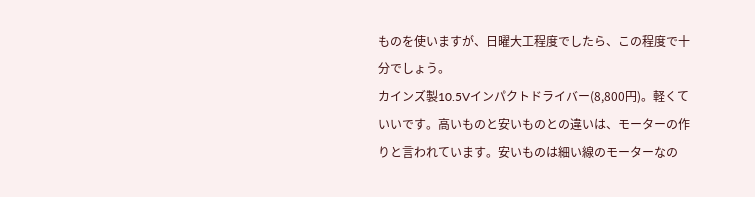ものを使いますが、日曜大工程度でしたら、この程度で十分でしょう。
カインズ製10.5Vインパクトドライバー(8,800円)。軽くていいです。高いものと安いものとの違いは、モーターの作りと言われています。安いものは細い線のモーターなの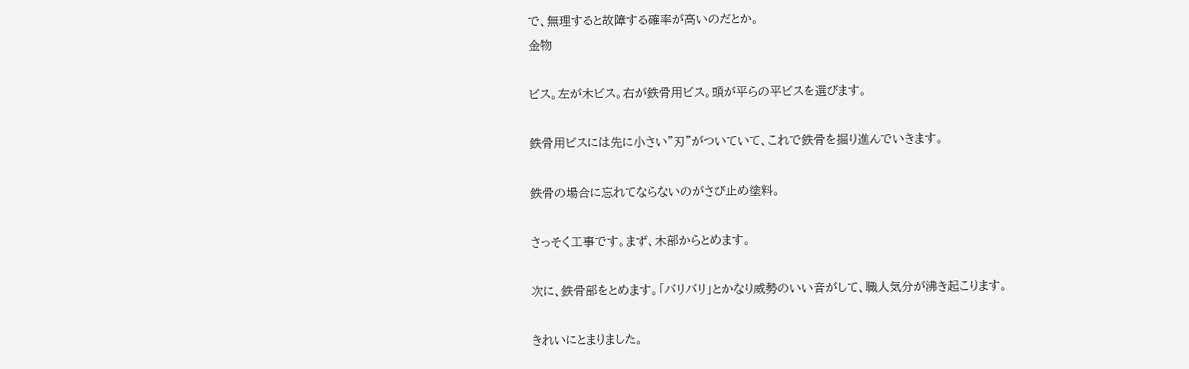で、無理すると故障する確率が高いのだとか。
金物

ビス。左が木ビス。右が鉄骨用ビス。頭が平らの平ビスを選びます。

鉄骨用ビスには先に小さい”刃”がついていて、これで鉄骨を掘り進んでいきます。

鉄骨の場合に忘れてならないのがさび止め塗料。

さっそく工事です。まず、木部からとめます。

次に、鉄骨部をとめます。「バリバリ」とかなり威勢のいい音がして、職人気分が沸き起こります。

きれいにとまりました。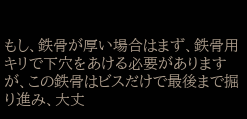もし、鉄骨が厚い場合はまず、鉄骨用キリで下穴をあける必要がありますが、この鉄骨はビスだけで最後まで掘り進み、大丈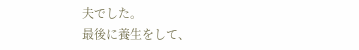夫でした。
最後に養生をして、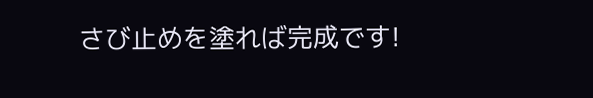さび止めを塗れば完成です!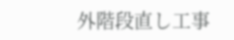外階段直し工事